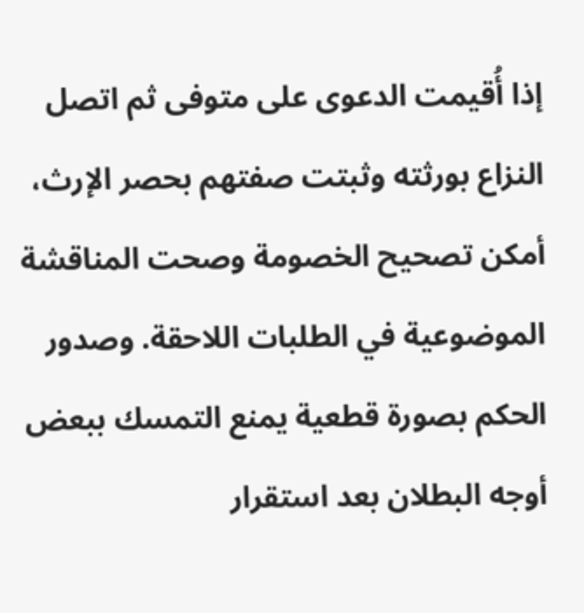إذا أُقيمت الدعوى على متوفى ثم اتصل النزاع بورثته وثبتت صفتهم بحصر الإرث، أمكن تصحيح الخصومة وصحت المناقشة الموضوعية في الطلبات اللاحقة. وصدور الحكم بصورة قطعية يمنع التمسك ببعض أوجه البطلان بعد استقرار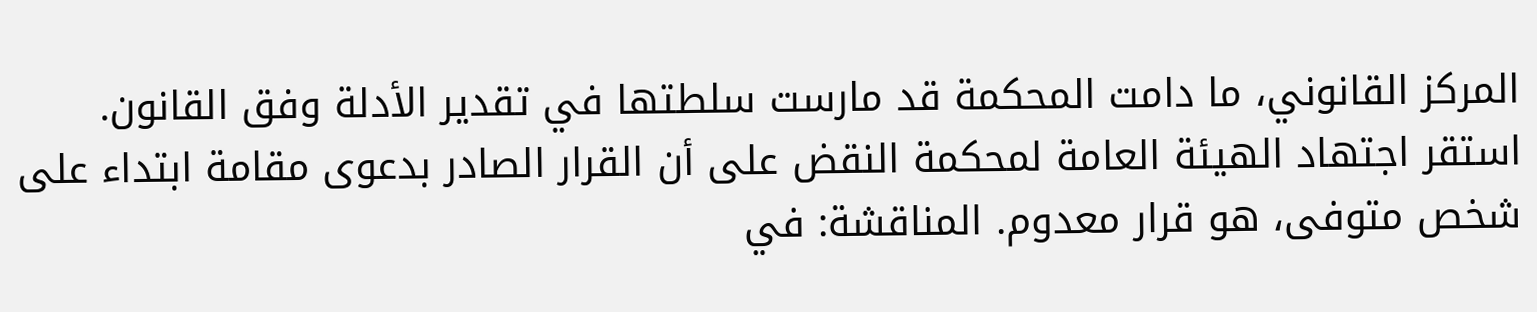المركز القانوني، ما دامت المحكمة قد مارست سلطتها في تقدير الأدلة وفق القانون.
استقر اجتهاد الهيئة العامة لمحكمة النقض على أن القرار الصادر بدعوى مقامة ابتداء على شخص متوفى، هو قرار معدوم. المناقشة: في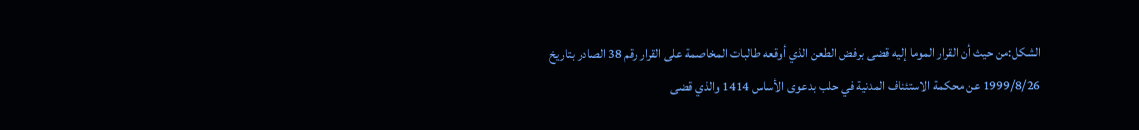الشكل:من حيث أن القرار الموما إليه قضى برفض الطعن الذي أوقعه طالبات المخاصمة على القرار رقم 38 الصادر بتاريخ 1999/8/26 عن محكمة الاستئناف المدنية في حلب بدعوى الأساس 1414 والذي قضى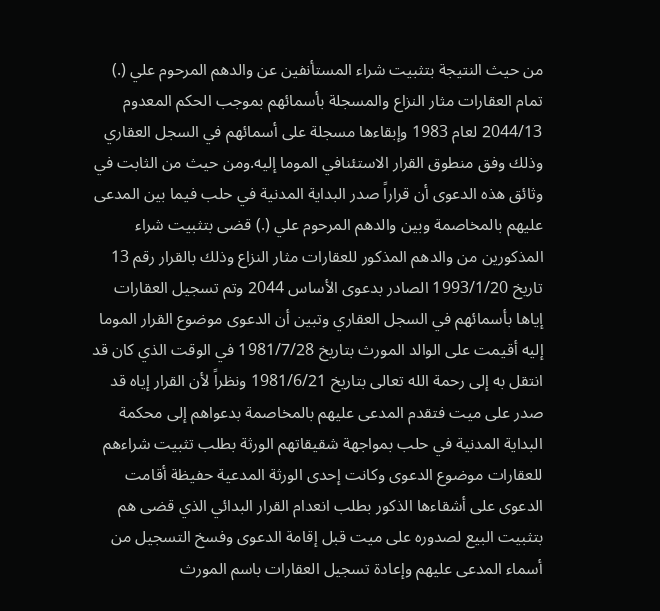من حيث النتيجة بتثبيت شراء المستأنفين عن والدهم المرحوم علي (.) تمام العقارات مثار النزاع والمسجلة بأسمائهم بموجب الحكم المعدوم 2044/13 لعام 1983 وإبقاءها مسجلة على أسمائهم في السجل العقاري وذلك وفق منطوق القرار الاستئنافي الموما إليه.ومن حيث من الثابت في وثائق هذه الدعوى أن قراراً صدر البداية المدنية في حلب فيما بين المدعى عليهم بالمخاصمة وبين والدهم المرحوم علي (.) قضى بتثبيت شراء المذكورين من والدهم المذكور للعقارات مثار النزاع وذلك بالقرار رقم 13 تاريخ 1993/1/20 الصادر بدعوى الأساس 2044 وتم تسجيل العقارات إياها بأسمائهم في السجل العقاري وتبين أن الدعوى موضوع القرار الموما إليه أقيمت على الوالد المورث بتاريخ 1981/7/28 في الوقت الذي كان قد انتقل به إلى رحمة الله تعالى بتاريخ 1981/6/21 ونظراً لأن القرار إياه قد صدر على ميت فتقدم المدعى عليهم بالمخاصمة بدعواهم إلى محكمة البداية المدنية في حلب بمواجهة شقيقاتهم الورثة بطلب تثبيت شراءهم للعقارات موضوع الدعوى وكانت إحدى الورثة المدعية حفيظة أقامت الدعوى على أشقاءها الذكور بطلب انعدام القرار البدائي الذي قضى هم بتثبيت البيع لصدوره على ميت قبل إقامة الدعوى وفسخ التسجيل من أسماء المدعى عليهم وإعادة تسجيل العقارات باسم المورث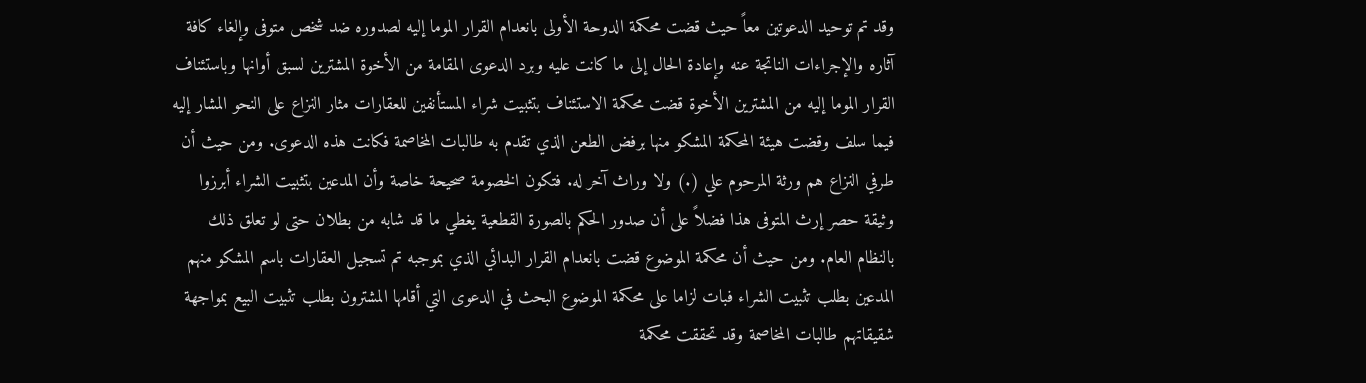وقد تم توحيد الدعوتين معاً حيث قضت محكمة الدوحة الأولى بانعدام القرار الموما إليه لصدوره ضد شخص متوفى وإلغاء كافة آثاره والإجراءات الناتجة عنه وإعادة الحال إلى ما كانت عليه وبرد الدعوى المقامة من الأخوة المشترين لسبق أوانها وباستئناف القرار الموما إليه من المشترين الأخوة قضت محكمة الاستئناف بتثبيت شراء المستأنفين للعقارات مثار النزاع على النحو المشار إليه فيما سلف وقضت هيئة المحكمة المشكو منها برفض الطعن الذي تقدم به طالبات المخاصمة فكانت هذه الدعوى. ومن حيث أن طرفي النزاع هم ورثة المرحوم علي (.) ولا وراث آخر له. فتكون الخصومة صحيحة خاصة وأن المدعين بتثبيت الشراء أبرزوا وثيقة حصر إرث المتوفى هذا فضلاً على أن صدور الحكم بالصورة القطعية يغطي ما قد شابه من بطلان حتى لو تعلق ذلك بالنظام العام. ومن حيث أن محكمة الموضوع قضت بانعدام القرار البدائي الذي بموجبه تم تسجيل العقارات باسم المشكو منهم المدعين بطلب تثبيت الشراء فبات لزاما على محكمة الموضوع البحث في الدعوى التي أقامها المشترون بطلب تثبيت البيع بمواجهة شقيقاتهم طالبات المخاصمة وقد تحققت محكمة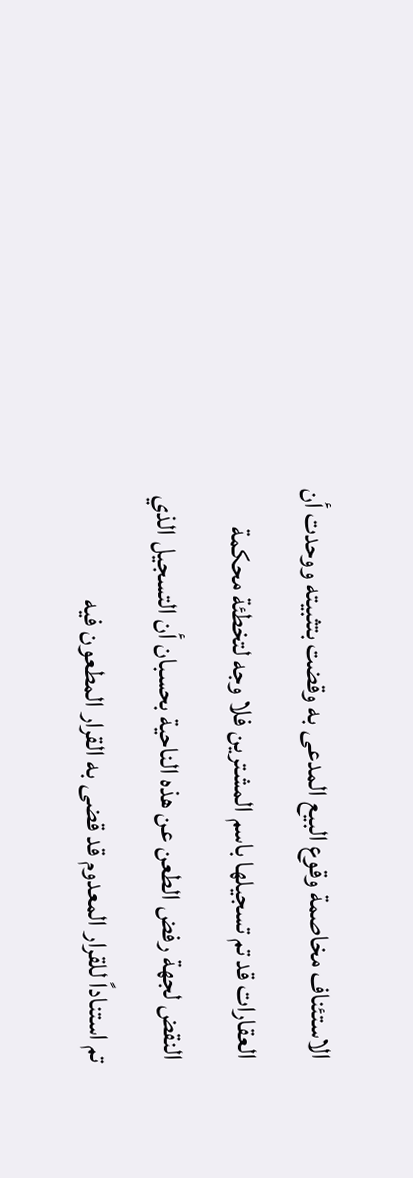الاستئناف مخاصمة وقوع البيع المدعى به وقضت بتثبيته ووحدت أن العقارات قد تم تسجيلها باسم المشترين فلا وجه لتخطئة محكمة النقض لجهة رفض الطعن عن هذه الناحية بحسبان أن التسجيل الذي تم استناداً للقرار المعدوم قد قضى به القرار المطعون فيه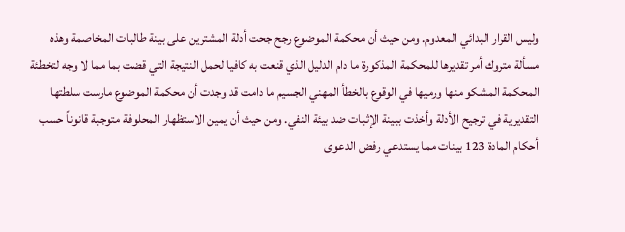وليس القرار البدائي المعدوم. ومن حيث أن محكمة الموضوع رجح جحت أدلة المشترين على بينة طالبات المخاصمة وهذه مسألة متروك أمر تقديرها للمحكمة المذكورة ما دام الدليل الذي قنعت به كافيا لحمل النتيجة التي قضت بما مما لا وجه لتخطئة المحكمة المشكو منها ورميها في الوقوع بالخطأ المهني الجسيم ما دامت قد وجدت أن محكمة الموضوع مارست سلطتها التقديرية في ترجيح الأدلة وأخذت ببينة الإثبات ضد بيئة النفي. ومن حيث أن يمين الاستظهار المحلوفة متوجبة قانوناً حسب أحكام المادة 123 بينات مما يستدعي رفض الدعوى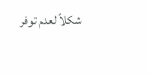شكلاً لعدم توفر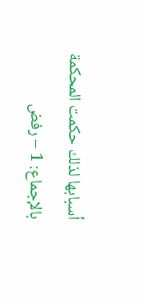أسبابها لذلك حكمت المحكمة بالإجماع: 1 – رفض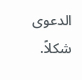الدعوى شكلاً.